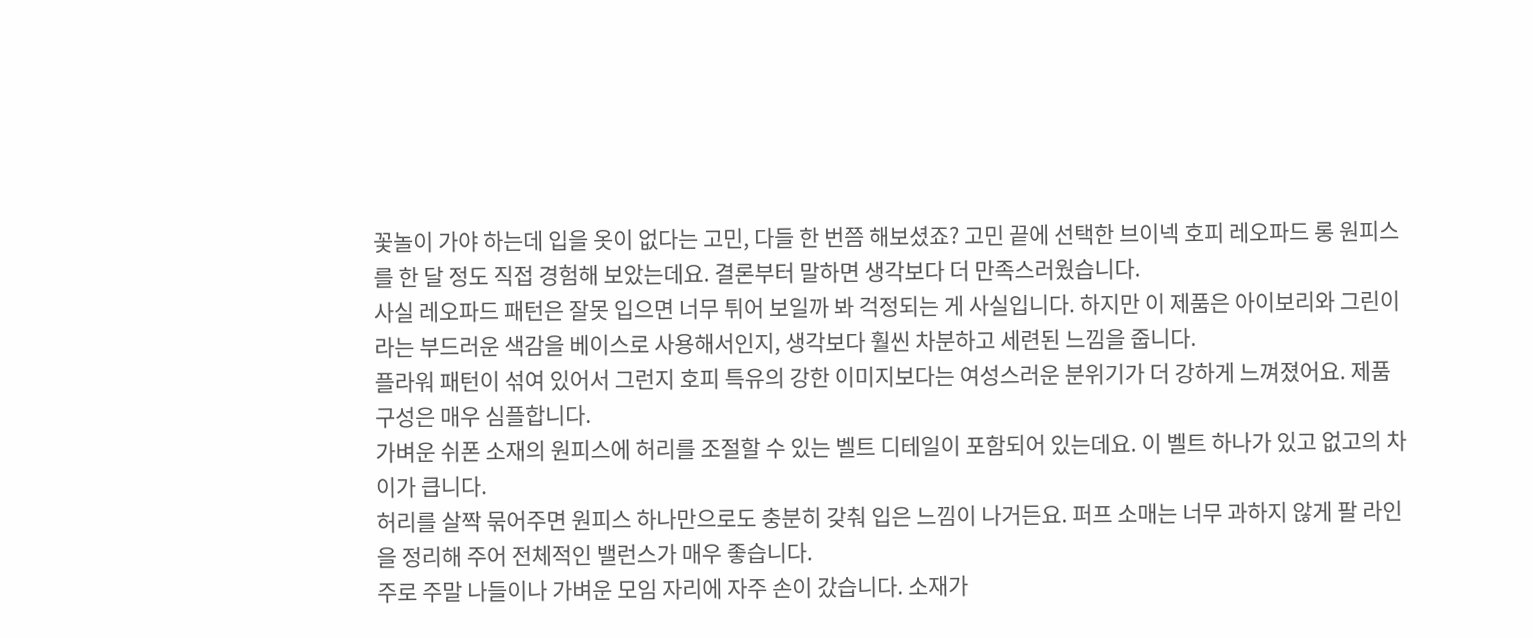꽃놀이 가야 하는데 입을 옷이 없다는 고민, 다들 한 번쯤 해보셨죠? 고민 끝에 선택한 브이넥 호피 레오파드 롱 원피스를 한 달 정도 직접 경험해 보았는데요. 결론부터 말하면 생각보다 더 만족스러웠습니다.
사실 레오파드 패턴은 잘못 입으면 너무 튀어 보일까 봐 걱정되는 게 사실입니다. 하지만 이 제품은 아이보리와 그린이라는 부드러운 색감을 베이스로 사용해서인지, 생각보다 훨씬 차분하고 세련된 느낌을 줍니다.
플라워 패턴이 섞여 있어서 그런지 호피 특유의 강한 이미지보다는 여성스러운 분위기가 더 강하게 느껴졌어요. 제품 구성은 매우 심플합니다.
가벼운 쉬폰 소재의 원피스에 허리를 조절할 수 있는 벨트 디테일이 포함되어 있는데요. 이 벨트 하나가 있고 없고의 차이가 큽니다.
허리를 살짝 묶어주면 원피스 하나만으로도 충분히 갖춰 입은 느낌이 나거든요. 퍼프 소매는 너무 과하지 않게 팔 라인을 정리해 주어 전체적인 밸런스가 매우 좋습니다.
주로 주말 나들이나 가벼운 모임 자리에 자주 손이 갔습니다. 소재가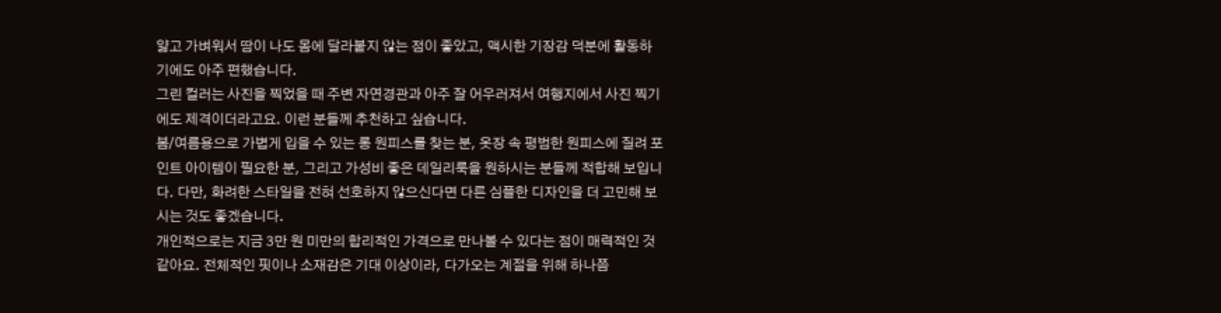얇고 가벼워서 땀이 나도 몸에 달라붙지 않는 점이 좋았고, 맥시한 기장감 덕분에 활동하기에도 아주 편했습니다.
그린 컬러는 사진을 찍었을 때 주변 자연경관과 아주 잘 어우러져서 여행지에서 사진 찍기에도 제격이더라고요. 이런 분들께 추천하고 싶습니다.
봄/여름용으로 가볍게 입을 수 있는 롱 원피스를 찾는 분, 옷장 속 평범한 원피스에 질려 포인트 아이템이 필요한 분, 그리고 가성비 좋은 데일리룩을 원하시는 분들께 적합해 보입니다. 다만, 화려한 스타일을 전혀 선호하지 않으신다면 다른 심플한 디자인을 더 고민해 보시는 것도 좋겠습니다.
개인적으로는 지금 3만 원 미만의 합리적인 가격으로 만나볼 수 있다는 점이 매력적인 것 같아요. 전체적인 핏이나 소재감은 기대 이상이라, 다가오는 계절을 위해 하나쯤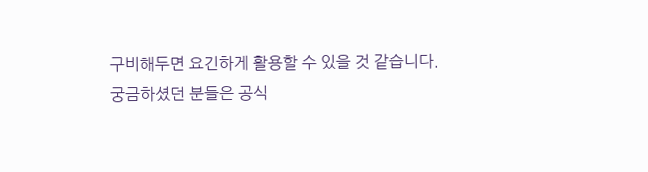구비해두면 요긴하게 활용할 수 있을 것 같습니다.
궁금하셨던 분들은 공식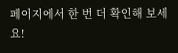페이지에서 한 번 더 확인해 보세요!